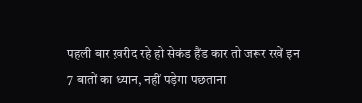पहली बार ख़रीद रहे हो सेकंड हैंड कार तो जरूर रखें इन 7 बातों का ध्यान, नहीं पड़ेगा पछताना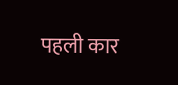पहली कार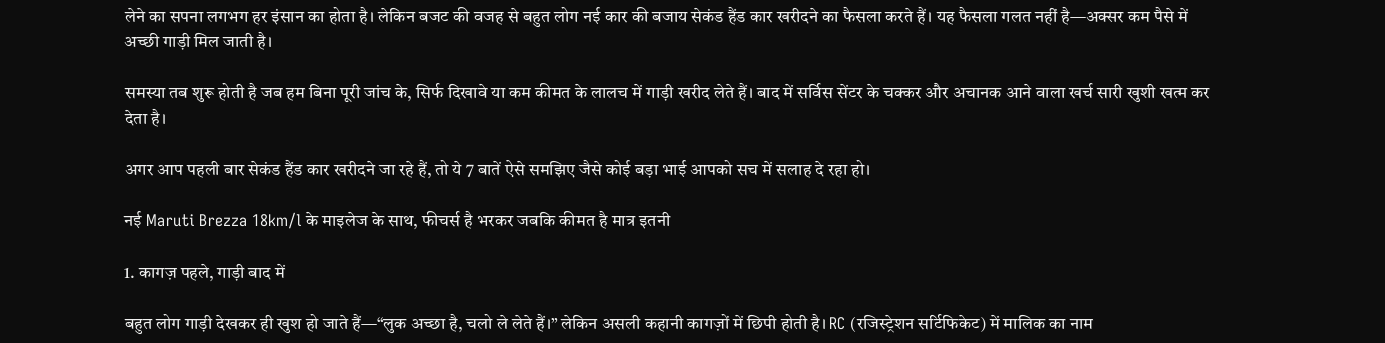लेने का सपना लगभग हर इंसान का होता है। लेकिन बजट की वजह से बहुत लोग नई कार की बजाय सेकंड हैंड कार खरीदने का फैसला करते हैं। यह फैसला गलत नहीं है—अक्सर कम पैसे में अच्छी गाड़ी मिल जाती है।

समस्या तब शुरू होती है जब हम बिना पूरी जांच के, सिर्फ दिखावे या कम कीमत के लालच में गाड़ी खरीद लेते हैं। बाद में सर्विस सेंटर के चक्कर और अचानक आने वाला खर्च सारी खुशी खत्म कर देता है।

अगर आप पहली बार सेकंड हैंड कार खरीदने जा रहे हैं, तो ये 7 बातें ऐसे समझिए जैसे कोई बड़ा भाई आपको सच में सलाह दे रहा हो।

नई Maruti Brezza 18km/l के माइलेज के साथ, फीचर्स है भरकर जबकि कीमत है मात्र इतनी

1. कागज़ पहले, गाड़ी बाद में

बहुत लोग गाड़ी देखकर ही खुश हो जाते हैं—“लुक अच्छा है, चलो ले लेते हैं।” लेकिन असली कहानी कागज़ों में छिपी होती है। RC (रजिस्ट्रेशन सर्टिफिकेट) में मालिक का नाम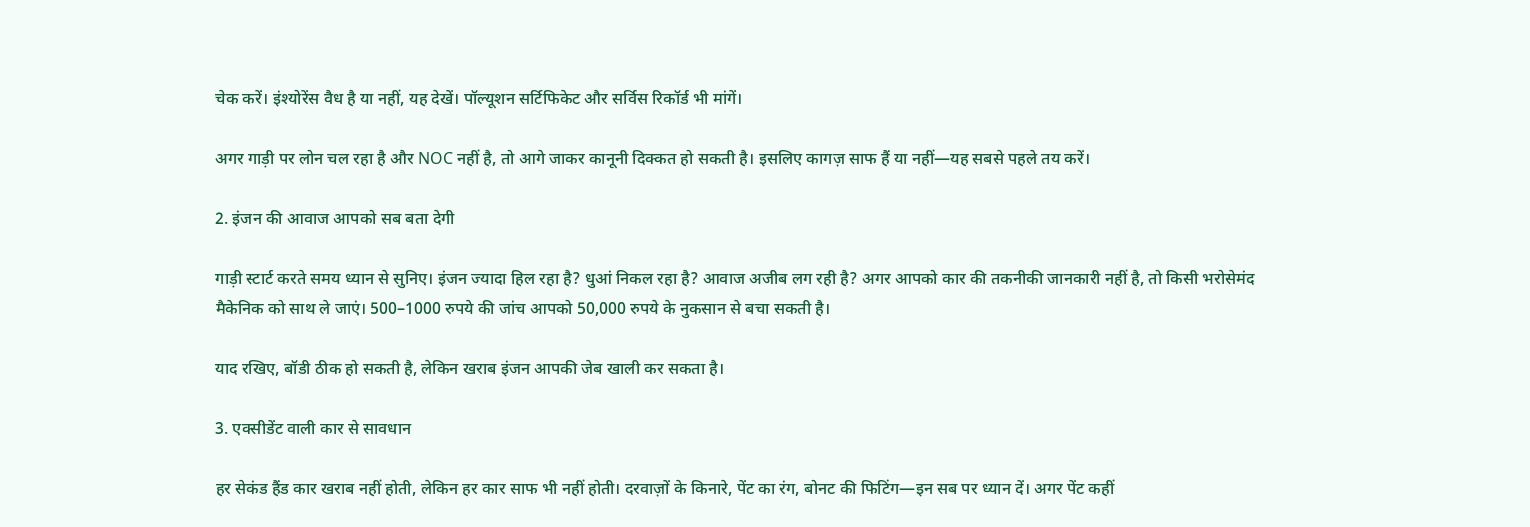चेक करें। इंश्योरेंस वैध है या नहीं, यह देखें। पॉल्यूशन सर्टिफिकेट और सर्विस रिकॉर्ड भी मांगें।

अगर गाड़ी पर लोन चल रहा है और NOC नहीं है, तो आगे जाकर कानूनी दिक्कत हो सकती है। इसलिए कागज़ साफ हैं या नहीं—यह सबसे पहले तय करें।

2. इंजन की आवाज आपको सब बता देगी

गाड़ी स्टार्ट करते समय ध्यान से सुनिए। इंजन ज्यादा हिल रहा है? धुआं निकल रहा है? आवाज अजीब लग रही है? अगर आपको कार की तकनीकी जानकारी नहीं है, तो किसी भरोसेमंद मैकेनिक को साथ ले जाएं। 500–1000 रुपये की जांच आपको 50,000 रुपये के नुकसान से बचा सकती है।

याद रखिए, बॉडी ठीक हो सकती है, लेकिन खराब इंजन आपकी जेब खाली कर सकता है।

3. एक्सीडेंट वाली कार से सावधान

हर सेकंड हैंड कार खराब नहीं होती, लेकिन हर कार साफ भी नहीं होती। दरवाज़ों के किनारे, पेंट का रंग, बोनट की फिटिंग—इन सब पर ध्यान दें। अगर पेंट कहीं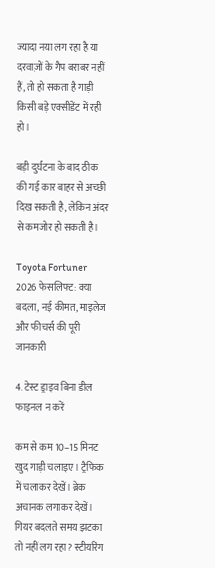ज्यादा नया लग रहा है या दरवाज़ों के गैप बराबर नहीं हैं, तो हो सकता है गाड़ी किसी बड़े एक्सीडेंट में रही हो।

बड़ी दुर्घटना के बाद ठीक की गई कार बाहर से अच्छी दिख सकती है, लेकिन अंदर से कमजोर हो सकती है।

Toyota Fortuner 2026 फेसलिफ्ट: क्या बदला, नई कीमत, माइलेज और फीचर्स की पूरी जानकारी

4. टेस्ट ड्राइव बिना डील फाइनल न करें

कम से कम 10–15 मिनट खुद गाड़ी चलाइए। ट्रैफिक में चलाकर देखें। ब्रेक अचानक लगाकर देखें। गियर बदलते समय झटका तो नहीं लग रहा? स्टीयरिंग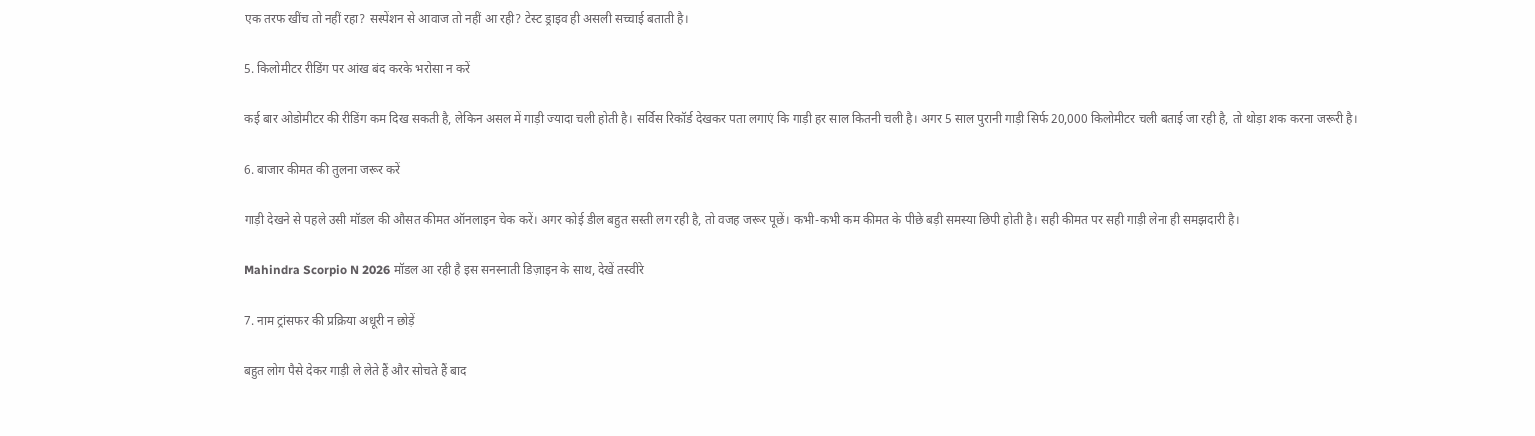एक तरफ खींच तो नहीं रहा? सस्पेंशन से आवाज तो नहीं आ रही? टेस्ट ड्राइव ही असली सच्चाई बताती है।

5. किलोमीटर रीडिंग पर आंख बंद करके भरोसा न करें

कई बार ओडोमीटर की रीडिंग कम दिख सकती है, लेकिन असल में गाड़ी ज्यादा चली होती है। सर्विस रिकॉर्ड देखकर पता लगाएं कि गाड़ी हर साल कितनी चली है। अगर 5 साल पुरानी गाड़ी सिर्फ 20,000 किलोमीटर चली बताई जा रही है, तो थोड़ा शक करना जरूरी है।

6. बाजार कीमत की तुलना जरूर करें

गाड़ी देखने से पहले उसी मॉडल की औसत कीमत ऑनलाइन चेक करें। अगर कोई डील बहुत सस्ती लग रही है, तो वजह जरूर पूछें। कभी-कभी कम कीमत के पीछे बड़ी समस्या छिपी होती है। सही कीमत पर सही गाड़ी लेना ही समझदारी है।

Mahindra Scorpio N 2026 मॉडल आ रही है इस सनस्नाती डिज़ाइन के साथ, देखें तस्वीरे

7. नाम ट्रांसफर की प्रक्रिया अधूरी न छोड़ें

बहुत लोग पैसे देकर गाड़ी ले लेते हैं और सोचते हैं बाद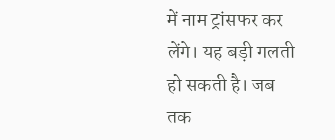में नाम ट्रांसफर कर लेंगे। यह बड़ी गलती हो सकती है। जब तक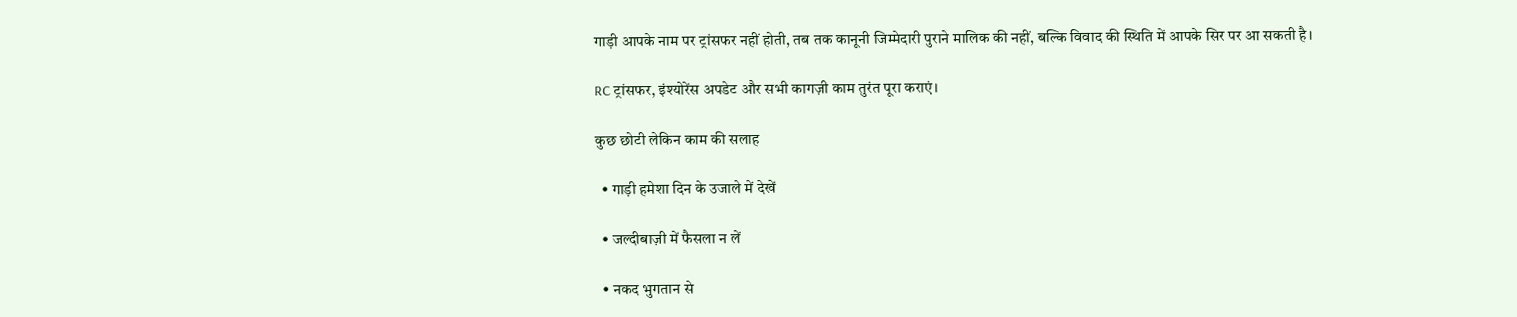गाड़ी आपके नाम पर ट्रांसफर नहीं होती, तब तक कानूनी जिम्मेदारी पुराने मालिक की नहीं, बल्कि विवाद की स्थिति में आपके सिर पर आ सकती है।

RC ट्रांसफर, इंश्योरेंस अपडेट और सभी कागज़ी काम तुरंत पूरा कराएं।

कुछ छोटी लेकिन काम की सलाह

  • गाड़ी हमेशा दिन के उजाले में देखें

  • जल्दीबाज़ी में फैसला न लें

  • नकद भुगतान से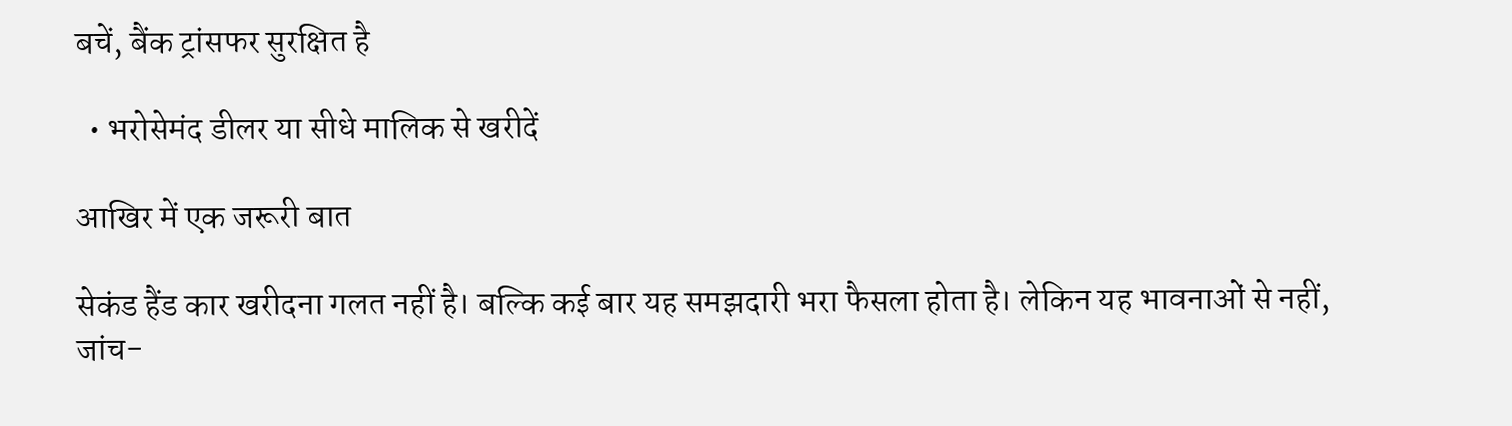बचें, बैंक ट्रांसफर सुरक्षित है

  • भरोसेमंद डीलर या सीधे मालिक से खरीदें

आखिर में एक जरूरी बात

सेकंड हैंड कार खरीदना गलत नहीं है। बल्कि कई बार यह समझदारी भरा फैसला होता है। लेकिन यह भावनाओं से नहीं, जांच-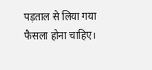पड़ताल से लिया गया फैसला होना चाहिए।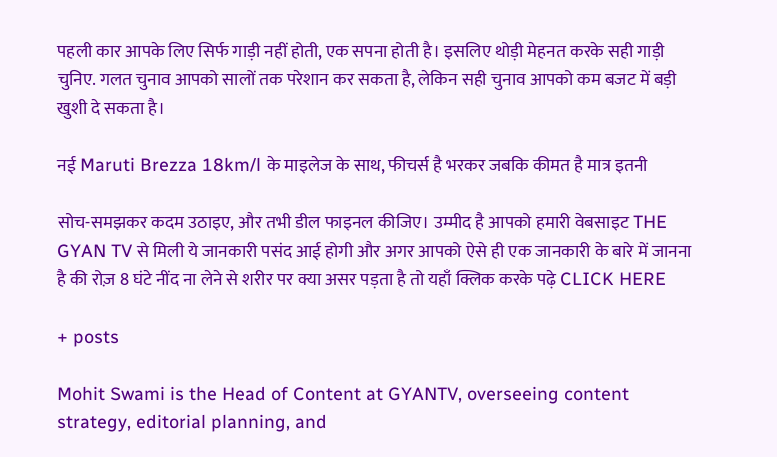पहली कार आपके लिए सिर्फ गाड़ी नहीं होती, एक सपना होती है। इसलिए थोड़ी मेहनत करके सही गाड़ी चुनिए. गलत चुनाव आपको सालों तक परेशान कर सकता है, लेकिन सही चुनाव आपको कम बजट में बड़ी खुशी दे सकता है।

नई Maruti Brezza 18km/l के माइलेज के साथ, फीचर्स है भरकर जबकि कीमत है मात्र इतनी

सोच-समझकर कदम उठाइए, और तभी डील फाइनल कीजिए। उम्मीद है आपको हमारी वेबसाइट THE GYAN TV से मिली ये जानकारी पसंद आई होगी और अगर आपको ऐसे ही एक जानकारी के बारे में जानना है की रोज़ 8 घंटे नींद ना लेने से शरीर पर क्या असर पड़ता है तो यहाँ क्लिक करके पढ़े CLICK HERE

+ posts

Mohit Swami is the Head of Content at GYANTV, overseeing content strategy, editorial planning, and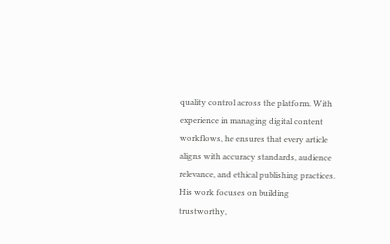quality control across the platform. With experience in managing digital content workflows, he ensures that every article aligns with accuracy standards, audience relevance, and ethical publishing practices. His work focuses on building trustworthy,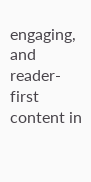engaging, and reader-first content in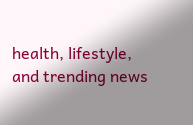health, lifestyle, and trending news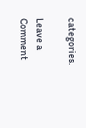categories.

Leave a Comment